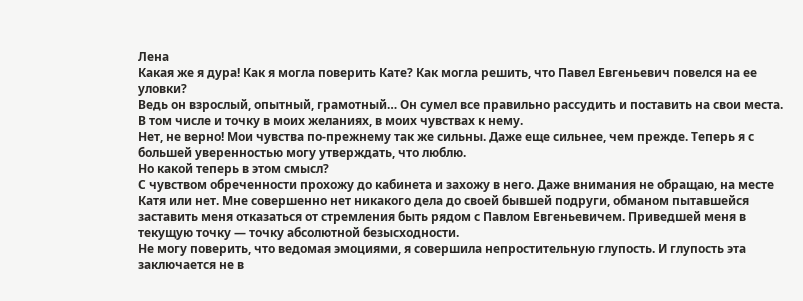Лена
Какая же я дура! Как я могла поверить Кате? Как могла решить, что Павел Евгеньевич повелся на ее уловки?
Ведь он взрослый, опытный, грамотный… Он сумел все правильно рассудить и поставить на свои места. В том числе и точку в моих желаниях, в моих чувствах к нему.
Нет, не верно! Мои чувства по-прежнему так же сильны. Даже еще сильнее, чем прежде. Теперь я с большей уверенностью могу утверждать, что люблю.
Но какой теперь в этом смысл?
С чувством обреченности прохожу до кабинета и захожу в него. Даже внимания не обращаю, на месте Катя или нет. Мне совершенно нет никакого дела до своей бывшей подруги, обманом пытавшейся заставить меня отказаться от стремления быть рядом с Павлом Евгеньевичем. Приведшей меня в текущую точку — точку абсолютной безысходности.
Не могу поверить, что ведомая эмоциями, я совершила непростительную глупость. И глупость эта заключается не в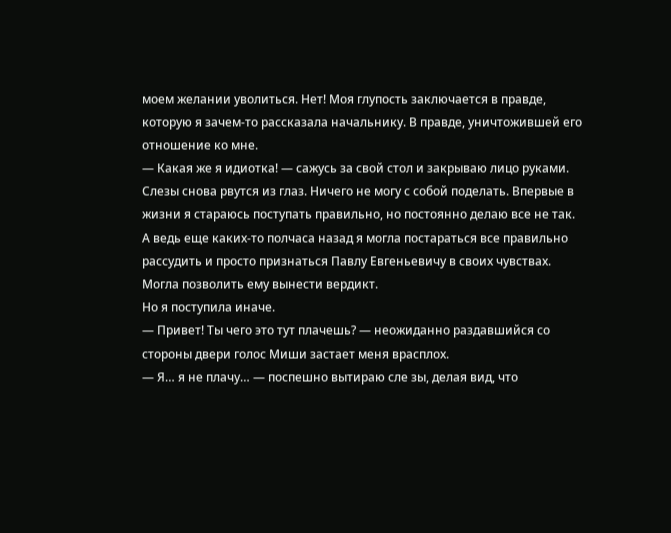моем желании уволиться. Нет! Моя глупость заключается в правде, которую я зачем-то рассказала начальнику. В правде, уничтожившей его отношение ко мне.
— Какая же я идиотка! — сажусь за свой стол и закрываю лицо руками.
Слезы снова рвутся из глаз. Ничего не могу с собой поделать. Впервые в жизни я стараюсь поступать правильно, но постоянно делаю все не так.
А ведь еще каких-то полчаса назад я могла постараться все правильно рассудить и просто признаться Павлу Евгеньевичу в своих чувствах. Могла позволить ему вынести вердикт.
Но я поступила иначе.
— Привет! Ты чего это тут плачешь? — неожиданно раздавшийся со стороны двери голос Миши застает меня врасплох.
— Я… я не плачу… — поспешно вытираю сле зы, делая вид, что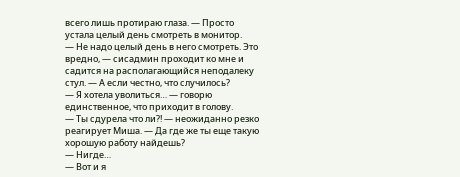всего лишь протираю глаза. — Просто устала целый день смотреть в монитор.
— Не надо целый день в него смотреть. Это вредно, — сисадмин проходит ко мне и садится на располагающийся неподалеку стул. — А если честно, что случилось?
— Я хотела уволиться… — говорю единственное, что приходит в голову.
— Ты сдурела что ли?! — неожиданно резко реагирует Миша. — Да где же ты еще такую хорошую работу найдешь?
— Нигде…
— Вот и я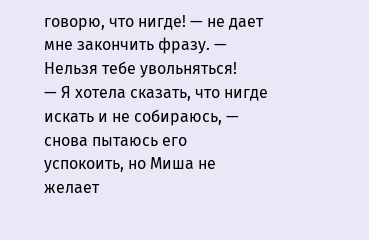говорю, что нигде! — не дает мне закончить фразу. — Нельзя тебе увольняться!
— Я хотела сказать, что нигде искать и не собираюсь, — снова пытаюсь его успокоить, но Миша не желает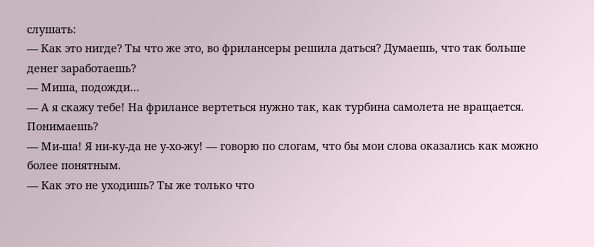слушать:
— Как это нигде? Ты что же это, во фрилансеры решила даться? Думаешь, что так больше денег заработаешь?
— Миша, подожди…
— А я скажу тебе! На фрилансе вертеться нужно так, как турбина самолета не вращается. Понимаешь?
— Ми-ша! Я ни-ку-да не у-хо-жу! — говорю по слогам, что бы мои слова оказались как можно более понятным.
— Как это не уходишь? Ты же только что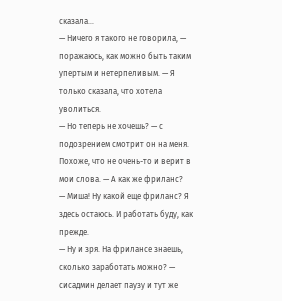сказала…
— Ничего я такого не говорила, — поражаюсь, как можно быть таким упертым и нетерпеливым. — Я только сказала, что хотела уволиться.
— Но теперь не хочешь? — с подозрением смотрит он на меня. Похоже, что не очень-то и верит в мои слова. — А как же фриланс?
— Миша! Ну какой еще фриланс? Я здесь остаюсь. И работать буду, как прежде.
— Ну и зря. На фрилансе знаешь, сколько заработать можно? — сисадмин делает паузу и тут же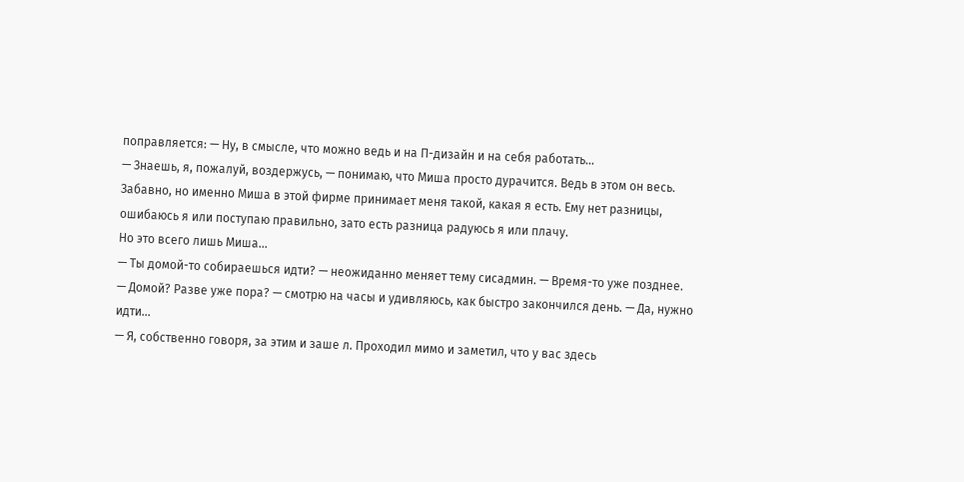поправляется: — Ну, в смысле, что можно ведь и на П-дизайн и на себя работать…
— Знаешь, я, пожалуй, воздержусь, — понимаю, что Миша просто дурачится. Ведь в этом он весь.
Забавно, но именно Миша в этой фирме принимает меня такой, какая я есть. Ему нет разницы, ошибаюсь я или поступаю правильно, зато есть разница радуюсь я или плачу.
Но это всего лишь Миша…
— Ты домой-то собираешься идти? — неожиданно меняет тему сисадмин. — Время-то уже позднее.
— Домой? Разве уже пора? — смотрю на часы и удивляюсь, как быстро закончился день. — Да, нужно идти…
— Я, собственно говоря, за этим и заше л. Проходил мимо и заметил, что у вас здесь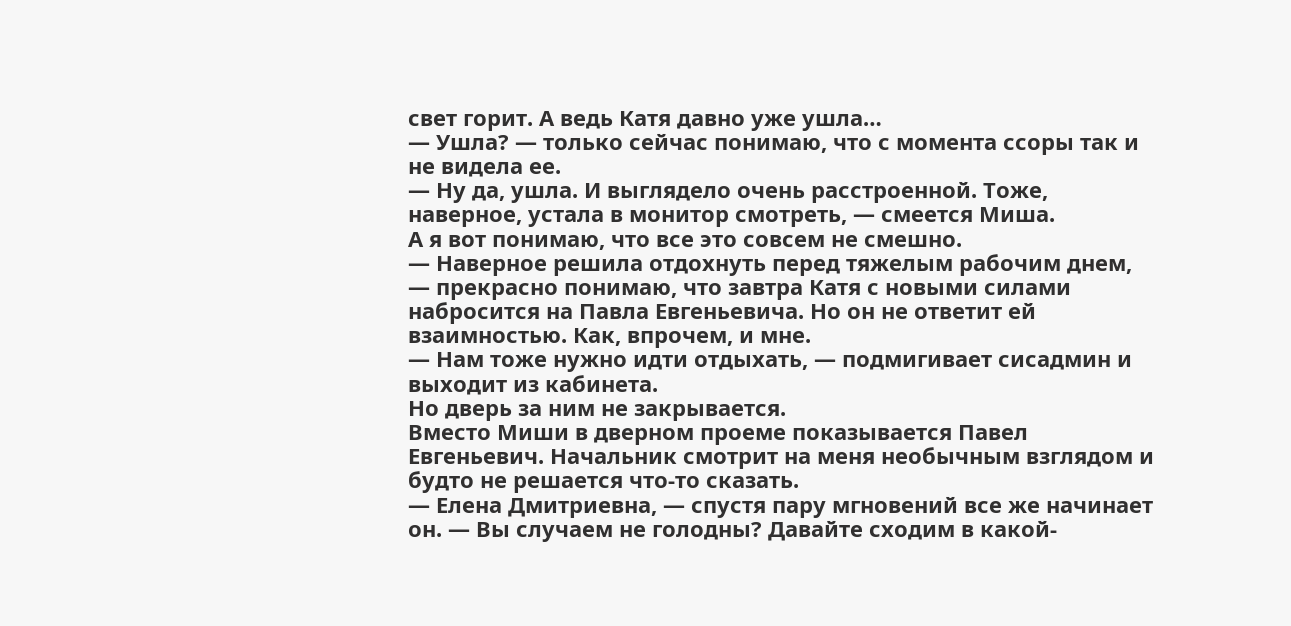свет горит. А ведь Катя давно уже ушла…
— Ушла? — только сейчас понимаю, что с момента ссоры так и не видела ее.
— Ну да, ушла. И выглядело очень расстроенной. Тоже, наверное, устала в монитор смотреть, — смеется Миша.
А я вот понимаю, что все это совсем не смешно.
— Наверное решила отдохнуть перед тяжелым рабочим днем, — прекрасно понимаю, что завтра Катя с новыми силами набросится на Павла Евгеньевича. Но он не ответит ей взаимностью. Как, впрочем, и мне.
— Нам тоже нужно идти отдыхать, — подмигивает сисадмин и выходит из кабинета.
Но дверь за ним не закрывается.
Вместо Миши в дверном проеме показывается Павел Евгеньевич. Начальник смотрит на меня необычным взглядом и будто не решается что-то сказать.
— Елена Дмитриевна, — спустя пару мгновений все же начинает он. — Вы случаем не голодны? Давайте сходим в какой-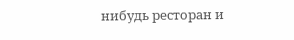нибудь ресторан и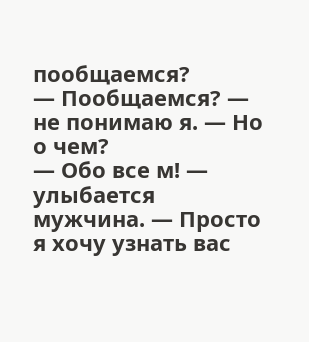пообщаемся?
— Пообщаемся? — не понимаю я. — Но о чем?
— Обо все м! — улыбается мужчина. — Просто я хочу узнать вас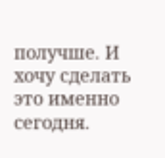получше. И хочу сделать это именно сегодня.